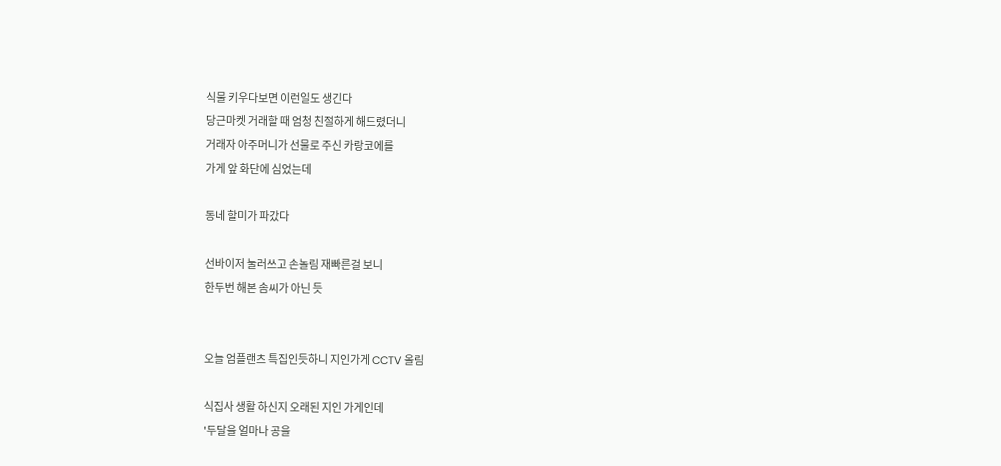식물 키우다보면 이런일도 생긴다
당근마켓 거래할 때 엄청 친절하게 해드렸더니
거래자 아주머니가 선물로 주신 카랑코에를
가게 앞 화단에 심었는데

동네 할미가 파갔다

선바이저 눌러쓰고 손놀림 재빠른걸 보니
한두번 해본 솜씨가 아닌 듯


오늘 엄플랜츠 특집인듯하니 지인가게 CCTV 올림

식집사 생활 하신지 오래된 지인 가게인데
'두달을 얼마나 공을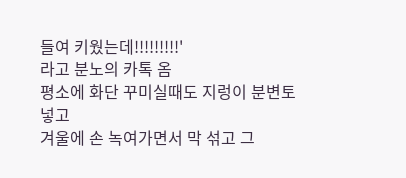들여 키웠는데!!!!!!!!!'
라고 분노의 카톡 옴
평소에 화단 꾸미실때도 지렁이 분변토 넣고
겨울에 손 녹여가면서 막 섞고 그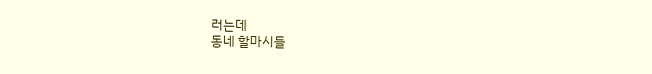러는데
동네 할마시들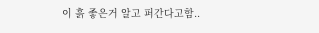이 흙 좋은거 알고 퍼간다고함..